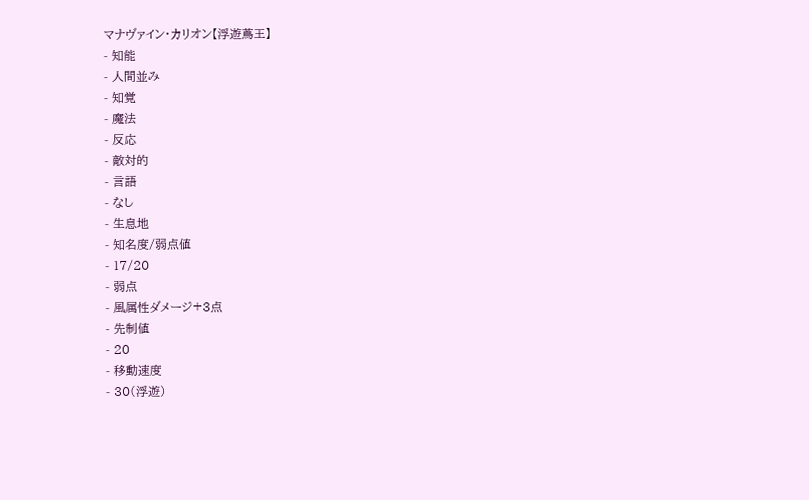マナヴァイン・カリオン【浮遊蔦王】
- 知能
- 人間並み
- 知覚
- 魔法
- 反応
- 敵対的
- 言語
- なし
- 生息地
- 知名度/弱点値
- 17/20
- 弱点
- 風属性ダメージ+3点
- 先制値
- 20
- 移動速度
- 30(浮遊)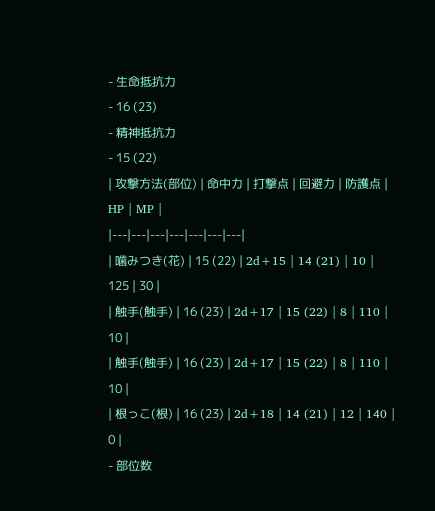- 生命抵抗力
- 16 (23)
- 精神抵抗力
- 15 (22)
| 攻撃方法(部位) | 命中力 | 打撃点 | 回避力 | 防護点 | HP | MP |
|---|---|---|---|---|---|---|
| 噛みつき(花) | 15 (22) | 2d+15 | 14 (21) | 10 | 125 | 30 |
| 触手(触手) | 16 (23) | 2d+17 | 15 (22) | 8 | 110 | 10 |
| 触手(触手) | 16 (23) | 2d+17 | 15 (22) | 8 | 110 | 10 |
| 根っこ(根) | 16 (23) | 2d+18 | 14 (21) | 12 | 140 | 0 |
- 部位数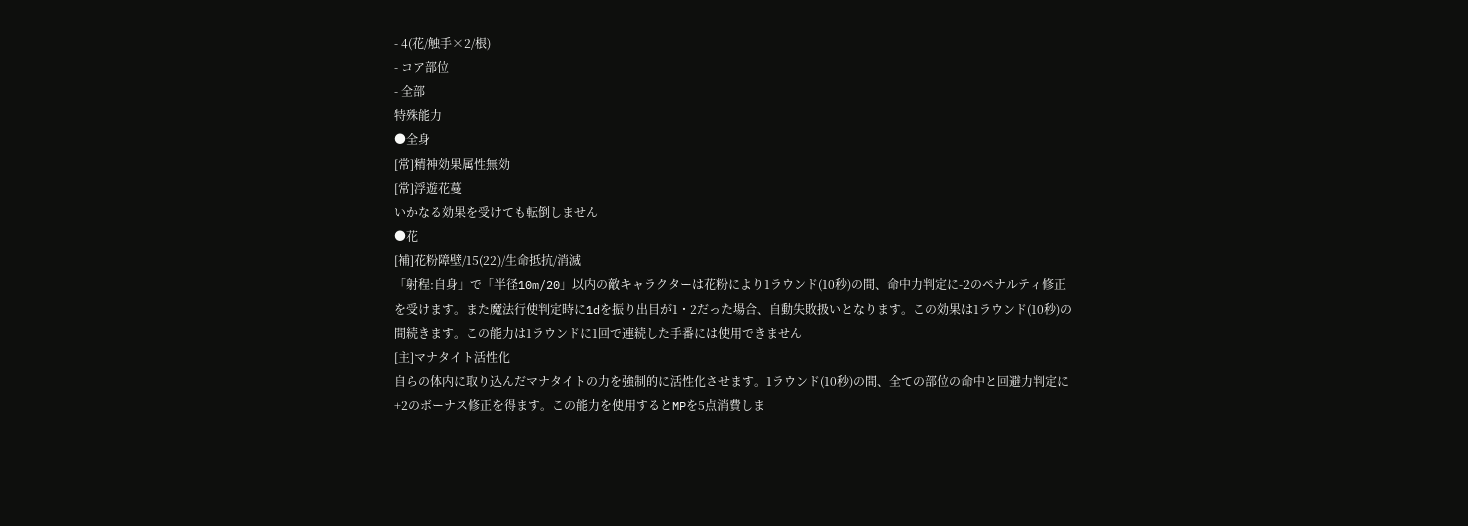- 4(花/触手×2/根)
- コア部位
- 全部
特殊能力
●全身
[常]精神効果属性無効
[常]浮遊花蔓
いかなる効果を受けても転倒しません
●花
[補]花粉障壁/15(22)/生命抵抗/消滅
「射程:自身」で「半径10m/20」以内の敵キャラクターは花粉により1ラウンド(10秒)の間、命中力判定に-2のペナルティ修正を受けます。また魔法行使判定時に1dを振り出目が1・2だった場合、自動失敗扱いとなります。この効果は1ラウンド(10秒)の間続きます。この能力は1ラウンドに1回で連続した手番には使用できません
[主]マナタイト活性化
自らの体内に取り込んだマナタイトの力を強制的に活性化させます。1ラウンド(10秒)の間、全ての部位の命中と回避力判定に+2のボーナス修正を得ます。この能力を使用するとMPを5点消費しま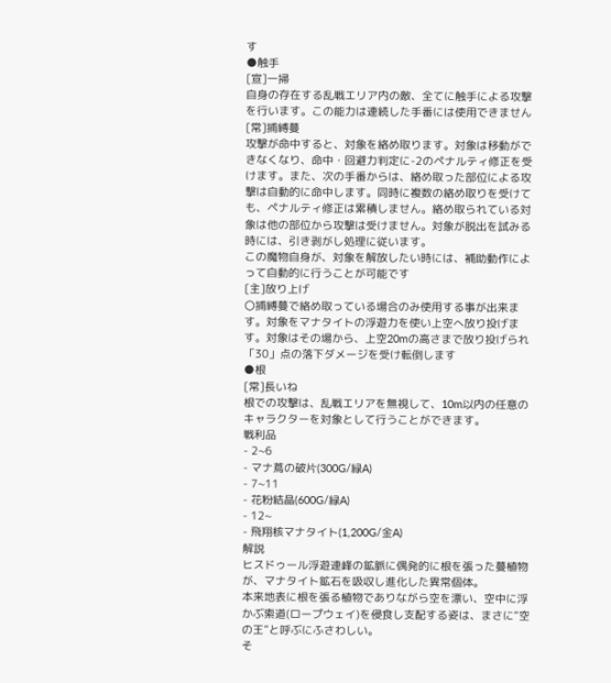す
●触手
[宣]一掃
自身の存在する乱戦エリア内の敵、全てに触手による攻撃を行います。この能力は連続した手番には使用できません
[常]捕縛蔓
攻撃が命中すると、対象を絡め取ります。対象は移動ができなくなり、命中・回避力判定に-2のペナルティ修正を受けます。また、次の手番からは、絡め取った部位による攻撃は自動的に命中します。同時に複数の絡め取りを受けても、ペナルティ修正は累積しません。絡め取られている対象は他の部位から攻撃は受けません。対象が脱出を試みる時には、引き剥がし処理に従います。
この魔物自身が、対象を解放したい時には、補助動作によって自動的に行うことが可能です
[主]放り上げ
〇捕縛蔓で絡め取っている場合のみ使用する事が出来ます。対象をマナタイトの浮遊力を使い上空へ放り投げます。対象はその場から、上空20mの高さまで放り投げられ「30」点の落下ダメージを受け転倒します
●根
[常]長いね
根での攻撃は、乱戦エリアを無視して、10m以内の任意のキャラクターを対象として行うことができます。
戦利品
- 2~6
- マナ蔦の破片(300G/緑A)
- 7~11
- 花粉結晶(600G/緑A)
- 12~
- 飛翔核マナタイト(1,200G/金A)
解説
ヒスドゥール浮遊連峰の鉱脈に偶発的に根を張った蔓植物が、マナタイト鉱石を吸収し進化した異常個体。
本来地表に根を張る植物でありながら空を漂い、空中に浮かぶ索道(ロープウェイ)を侵食し支配する姿は、まさに“空の王”と呼ぶにふさわしい。
そ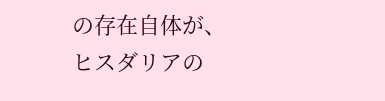の存在自体が、ヒスダリアの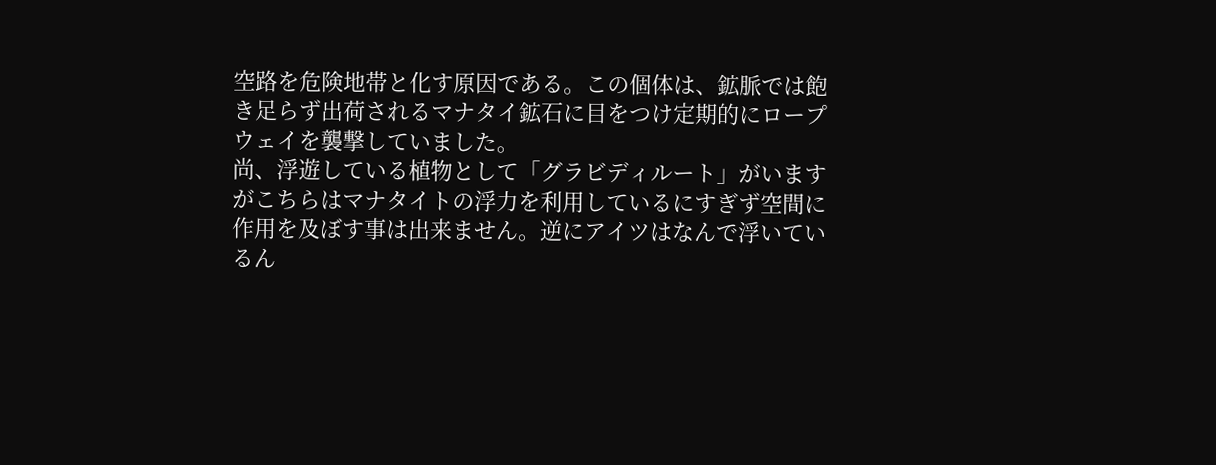空路を危険地帯と化す原因である。この個体は、鉱脈では飽き足らず出荷されるマナタイ鉱石に目をつけ定期的にロープウェイを襲撃していました。
尚、浮遊している植物として「グラビディルート」がいますがこちらはマナタイトの浮力を利用しているにすぎず空間に作用を及ぼす事は出来ません。逆にアイツはなんで浮いているん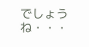でしょうね・・・